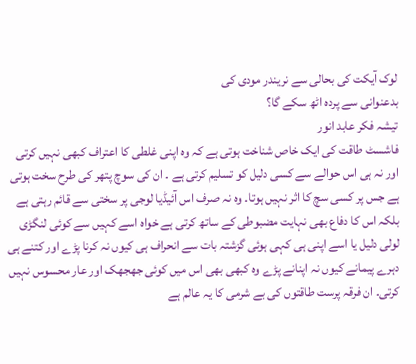لوک آیکت کی بحالی سے نریندر مودی کی
بدعنوانی سے پردہ اٹھ سکے گا؟
تیشہ فکر عابد انور
فاشسٹ طاقت کی ایک خاص شناخت ہوتی ہے کہ وہ اپنی غلطی کا اعتراف کبھی نہیں کرتی اور نہ ہی اس حوالے سے کسی دلیل کو تسلیم کرتی ہے ۔ ان کی سوچ پتھر کی طرح سخت ہوتی ہے جس پر کسی سچ کا اثر نہیں ہوتا۔ وہ نہ صرف اس آئیڈیا لوجی پر سختی سے قائم رہتی ہے بلکہ اس کا دفاع بھی نہایت مضبوطی کے ساتھ کرتی ہے خواہ اسے کہیں سے کوئی لنگڑی لولی دلیل یا اسے اپنی ہی کہی ہوئی گزشتہ بات سے انحراف ہی کیوں نہ کرنا پڑے اور کتنے ہی دہرے پیمانے کیوں نہ اپنانے پڑے وہ کبھی بھی اس میں کوئی جھجھک اور عار محسوس نہیں کرتی۔ ان فرقہ پرست طاقتوں کی بے شرمی کا یہ عالم ہے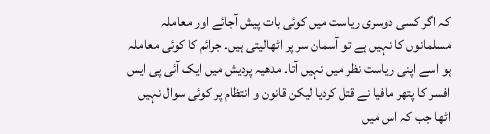کہ اگر کسی دوسری ریاست میں کوئی بات پیش آجائے اور معاملہ مسلمانوں کا نہیں ہے تو آسمان سر پر اٹھالیتی ہیں۔ جرائم کا کوئی معاملہ ہو اسے اپنی ریاست نظر میں نہیں آتا۔ مدھیہ پردیش میں ایک آئی پی ایس افسر کا پتھر مافیا نے قتل کردیا لیکن قانون و انتظام پر کوئی سوال نہیں اٹھا جب کہ اس میں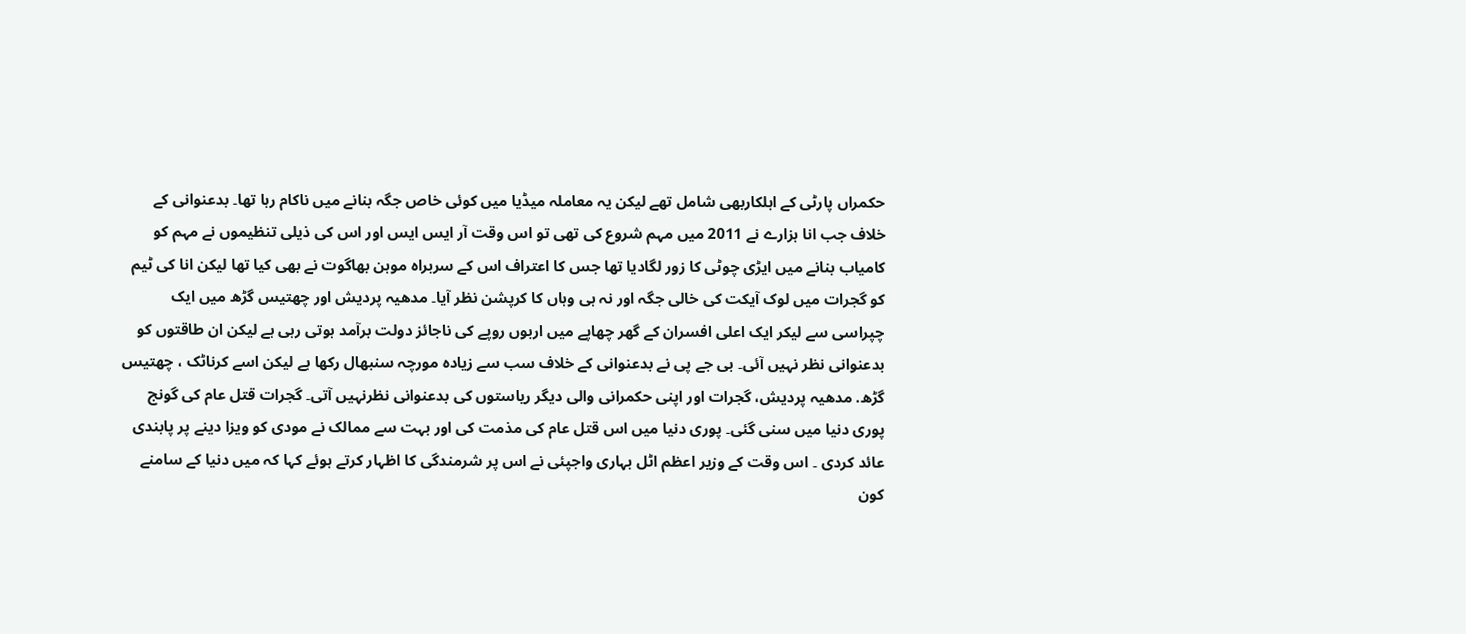حکمراں پارٹی کے اہلکاربھی شامل تھے لیکن یہ معاملہ میڈیا میں کوئی خاص جگہ بنانے میں ناکام رہا تھا۔ بدعنوانی کے خلاف جب انا ہزارے نے 2011 میں مہم شروع کی تھی تو اس وقت آر ایس ایس اور اس کی ذیلی تنظیموں نے مہم کو کامیاب بنانے میں ایڑی چوٹی کا زور لگادیا تھا جس کا اعتراف اس کے سربراہ موہن بھاگوت نے بھی کیا تھا لیکن انا کی ٹیم کو گجرات میں لوک آیکت کی خالی جگہ اور نہ ہی وہاں کا کرپشن نظر آیا۔ مدھیہ پردیش اور چھتیس گڑھ میں ایک چپراسی سے لیکر ایک اعلی افسران کے گھر چھاپے میں اربوں روپے کی ناجائز دولت برآمد ہوتی رہی ہے لیکن ان طاقتوں کو بدعنوانی نظر نہیں آئی۔ بی جے پی نے بدعنوانی کے خلاف سب سے زیادہ مورچہ سنبھال رکھا ہے لیکن اسے کرناٹک ، چھتیس گڑھ. مدھیہ پردیش، گجرات اور اپنی حکمرانی والی دیگر ریاستوں کی بدعنوانی نظرنہیں آتی۔ گجرات قتل عام کی گونج پوری دنیا میں سنی گئی۔ پوری دنیا میں اس قتل عام کی مذمت کی اور بہت سے ممالک نے مودی کو ویزا دینے پر پابندی عائد کردی ۔ اس وقت کے وزیر اعظم اٹل بہاری واجپئی نے اس پر شرمندگی کا اظہار کرتے ہوئے کہا کہ میں دنیا کے سامنے کون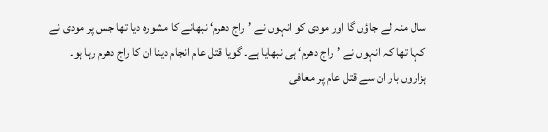سال منہ لے جاؤں گا اور مودی کو انہوں نے ’راج دھرم‘ نبھانے کا مشورہ دیا تھا جس پر مودی نے کہا تھا کہ انہوں نے ’راج دھرم‘ ہی نبھایا ہے۔ گویا قتل عام انجام دینا ان کا راج دھرم رہا ہو۔ ہزاروں بار ان سے قتل عام پر معافی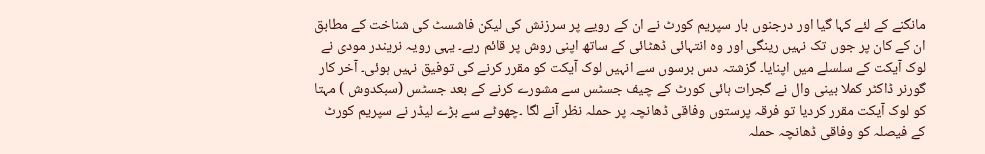مانگنے کے لئے کہا گیا اور درجنوں بار سپریم کورٹ نے ان کے رویے پر سرزنش کی لیکن فاشسٹ کی شناخت کے مطابق ان کے کان پر جوں تک نہیں رینگی اور وہ انتہائی ڈھٹائی کے ساتھ اپنی روش پر قائم رہے۔ یہی رویہ نریندر مودی نے لوک آیکت کے سلسلے میں اپنایا۔ گزشتہ دس برسوں سے انہیں لوک آیکت کو مقرر کرنے کی توفیق نہیں ہوئی۔ آخر کار گورنر ڈاکٹر کملا بینی وال نے گجرات ہائی کورٹ کے چیف جسٹس سے مشورے کرنے کے بعد جسٹس (سبکدوش ) مہتا کو لوک آیکت مقرر کردیا تو فرقہ پرستوں وفاقی ڈھانچہ پر حملہ نظر آنے لگا ۔چھوٹے سے بڑے لیڈر نے سپریم کورٹ کے فیصلہ کو وفاقی ڈھانچہ حملہ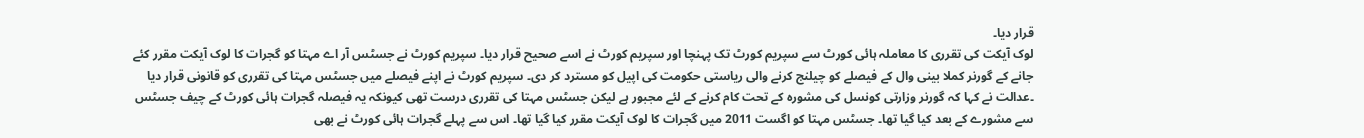قرار دیا۔
لوک آیکت کی تقرری کا معاملہ ہائی کورٹ سے سپریم کورٹ تک پہنچا اور سپریم کورٹ نے اسے صحیح قرار دیا۔ سپریم کورٹ نے جسٹس آر اے مہتا کو گجرات کا لوک آیکت مقرر کئے جانے کے گورنر کملا بینی وال کے فیصلے کو چیلنج کرنے والی ریاستی حکومت کی اپیل کو مسترد کر دی۔ سپریم کورٹ نے اپنے فیصلے میں جسٹس مہتا کی تقرری کو قانونی قرار دیا ۔عدالت نے کہا کہ گورنر وزارتی کونسل کی مشورہ کے تحت کام کرنے کے لئے مجبور ہے لیکن جسٹس مہتا کی تقرری درست تھی کیونکہ یہ فیصلہ گجرات ہائی کورٹ کے چیف جسٹس سے مشورے کے بعد کیا گیا تھا۔ جسٹس مہتا کو اگست 2011 میں گجرات کا لوک آیکت مقرر کیا گیا تھا۔ اس سے پہلے گجرات ہائی کورٹ نے بھی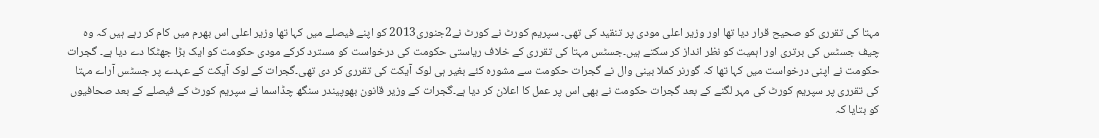مہتا کی تقرری کو صحیح قرار دیا تھا اور وزیر اعلی مودی پر تنقید کی تھی۔ سپریم کورٹ نے کورٹ نے2جنوری2013 کو اپنے فیصلے میں کہا تھا وزیر اعلی اس بھرم میں کام کر رہے ہیں کہ وہ چیف جسٹس کی برتری اور اہمیت کو نظر انداز کر سکتے ہیں۔جسٹس مہتا کی تقرری کے خلاف ریاستی حکومت کی درخواست کو مسترد کرکے مودی حکومت کو ایک بڑا جھٹکا دے دیا ہے۔ گجرات حکومت نے اپنی درخواست میں کہا تھا کہ گورنر کملا بینی وال نے گجرات حکومت سے مشورہ کئے بغیر ہی لوک آیکت کی تقرری کر دی تھی۔گجرات کے لوک آیکت کے عہدے پر جسٹس آراے مہتا کی تقرری پر سپریم کورٹ کی مہر لگنے کے بعد گجرات حکومت نے بھی اس پر عمل کا اعلان کر دیا ہے۔گجرات کے وزیر قانون بھوپیندر سنگھ چڈاسما نے سپریم کورٹ کے فیصلے کے بعد صحافیوں کو بتایا کہ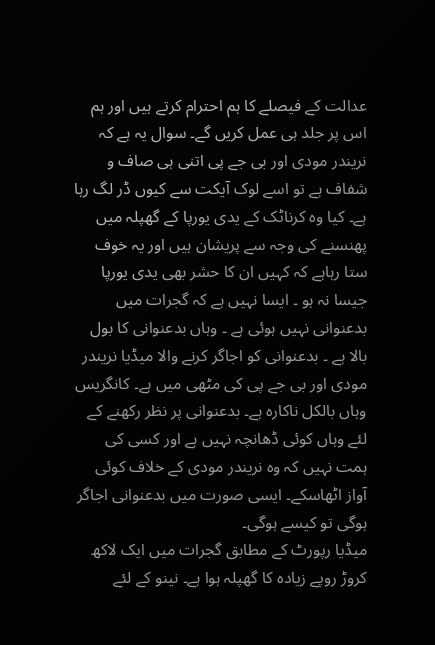عدالت کے فیصلے کا ہم احترام کرتے ہیں اور ہم اس پر جلد ہی عمل کریں گے۔ سوال یہ ہے کہ نریندر مودی اور بی جے پی اتنی ہی صاف و شفاف ہے تو اسے لوک آیکت سے کیوں ڈر لگ رہا ہے۔ کیا وہ کرناٹک کے یدی یورپا کے گھپلہ میں پھنسنے کی وجہ سے پریشان ہیں اور یہ خوف ستا رہاہے کہ کہیں ان کا حشر بھی یدی یورپا جیسا نہ ہو ۔ ایسا نہیں ہے کہ گجرات میں بدعنوانی نہیں ہوئی ہے ۔ وہاں بدعنوانی کا بول بالا ہے ۔ بدعنوانی کو اجاگر کرنے والا میڈیا نریندر مودی اور بی جے پی کی مٹھی میں ہے۔ کانگریس وہاں بالکل ناکارہ ہے۔ بدعنوانی پر نظر رکھنے کے لئے وہاں کوئی ڈھانچہ نہیں ہے اور کسی کی ہمت نہیں کہ وہ نریندر مودی کے خلاف کوئی آواز اٹھاسکے۔ ایسی صورت میں بدعنوانی اجاگر ہوگی تو کیسے ہوگی۔
میڈیا رپورٹ کے مطابق گجرات میں ایک لاکھ کروڑ روپے زیادہ کا گھپلہ ہوا ہے۔ نینو کے لئے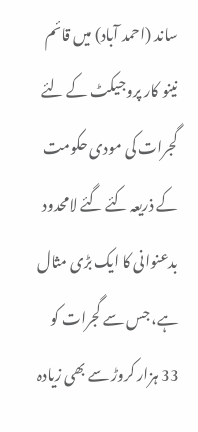ساند (احمد آباد) میں قائم نینو کار پروجیکٹ کے لئے گجرات کی مودی حکومت کے ذریعہ کئے گئے لامحدود بدعنوانی کا ایک بڑی مثال ہے، جس سے گجرات کو 33 ہزار کروڑ سے بھی زیادہ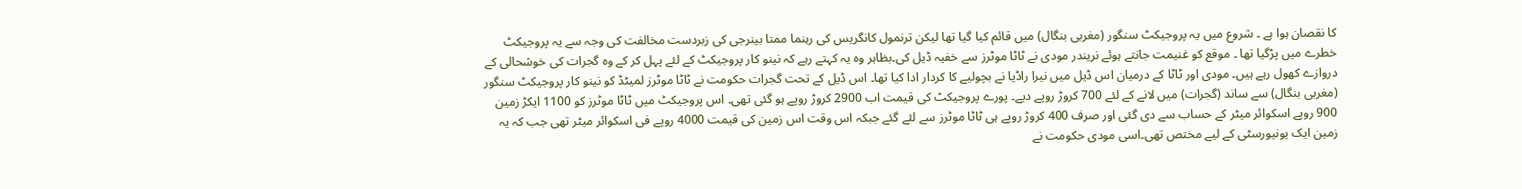کا نقصان ہوا ہے ۔ شروع میں یہ پروجیکٹ سنگور (مغربی بنگال) میں قائم کیا گیا تھا لیکن ترنمول کانگریس کی رہنما ممتا بینرجی کی زبردست مخالفت کی وجہ سے یہ پروجیکٹ خطرے میں پڑگیا تھا ۔ موقع کو غنیمت جانتے ہوئے نریندر مودی نے ٹاٹا موٹرز سے خفیہ ڈیل کی۔بظاہر وہ یہ کہتے رہے کہ نینو کار پروجیکٹ کے لئے پہل کر کے وہ گجرات کی خوشحالی کے دروازے کھول رہے ہیں۔ مودی اور ٹاٹا کے درمیان اس ڈیل میں نیرا راڈیا نے بچولیے کا کردار ادا کیا تھا۔ اس ڈیل کے تحت گجرات حکومت نے ٹاٹا موٹرز لمیٹڈ کو نینو کار پروجیکٹ سنگور (مغربی بنگال) سے ساند (گجرات) میں لانے کے لئے 700 کروڑ روپے دیے۔ پورے پروجیکٹ کی قیمت اب 2900 کروڑ روپے ہو گئی تھی۔ اس پروجیکٹ میں ٹاٹا موٹرز کو 1100 ایکڑ زمین 900 روپے اسکوائر میٹر کے حساب سے دی گئی اور صرف 400 کروڑ روپے ہی ٹاٹا موٹرز سے لئے گئے جبکہ اس وقت اس زمین کی قیمت 4000 روپے فی اسکوائر میٹر تھی جب کہ یہ زمین ایک یونیورسٹی کے لیے مختص تھی۔اسی مودی حکومت نے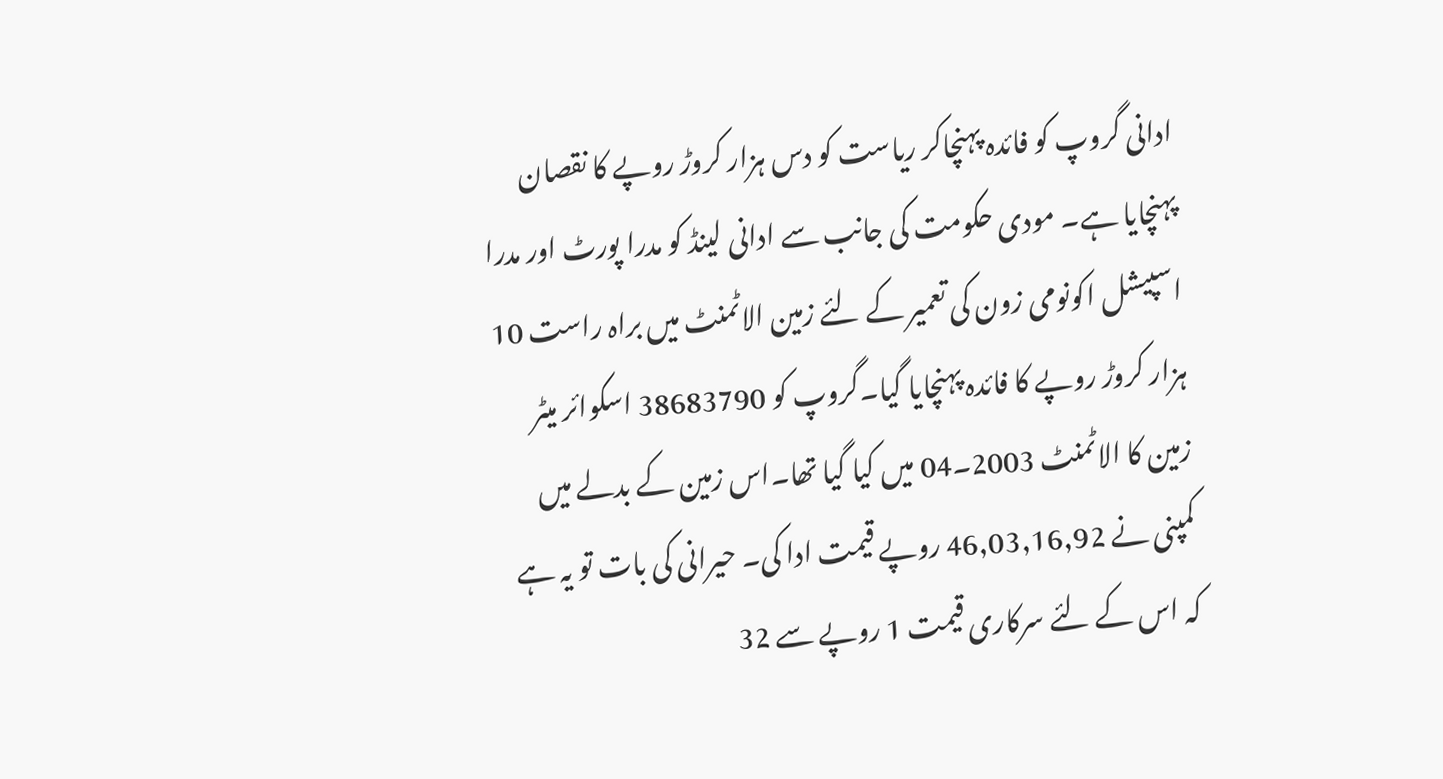ادانی گروپ کو فائدہ پہنچاکر ریاست کو دس ہزار کروڑ روپے کا نقصان پہنچایا ہے۔ مودی حکومت کی جانب سے ادانی لینڈ کو مدرا پورٹ اور مدرا اسپیشل اکونومی زون کی تعمیر کے لئے زمین الاٹمنٹ میں براہ راست 10 ہزار کروڑ روپے کا فائدہ پہنچایا گیا۔گروپ کو 38683790 اسکوائر میٹر زمین کا الاٹمنٹ 2003۔04 میں کیا گیا تھا۔اس زمین کے بدلے میں کمپنی نے 46,03,16,92 روپے قیمت ادا کی۔ حیرانی کی بات تو یہ ہے کہ اس کے لئے سرکاری قیمت 1 روپے سے 32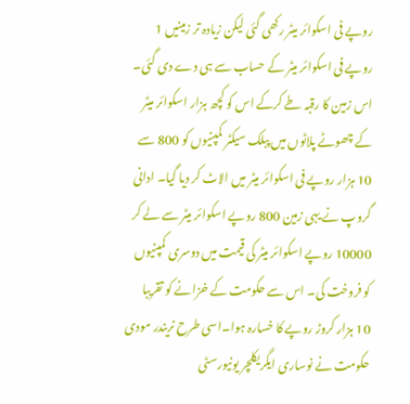روپے فی اسکوائر میٹر رکھی گئی لیکن زیادہ تر زمینیں 1 روپے فی اسکوائر میٹر کے حساب سے ہی دے دی گئی۔ اس زمین کا رقبہ طے کرکے اس کو کچھ ہزار اسکوائر میٹر کے چھوٹے پلاٹوں میں پبلک سیکٹر کمپنیوں کو 800 سے 10 ہزار روپے فی اسکوائر میٹر میں الاٹ کر دیا گیا۔ ادانی گروپ نے یہی زمین 800 روپے اسکوائر میٹر سے لے کر 10000 روپے اسکوائر میٹر کی قیمت میں دوسری کمپنیوں کو فروخت کی۔ اس سے حکومت کے خزانے کو تقریبا 10 ہزار کروڑ روپے کا خسارہ ہوا۔اسی طرح نریندر مودی حکومت نے نوساری ایگریکلچر یونیورسٹی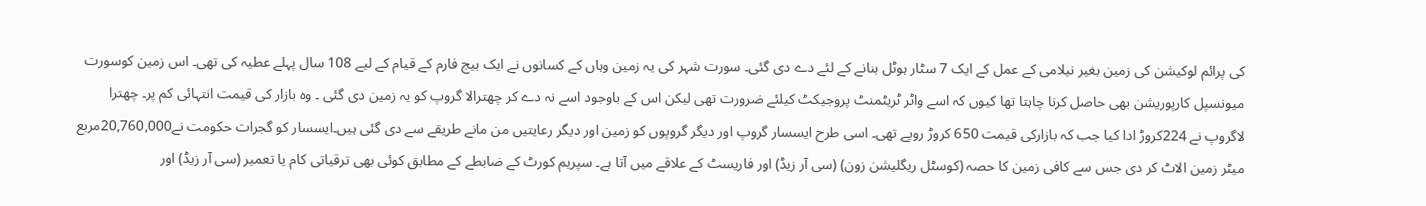کی پرائم لوکیشن کی زمین بغیر نیلامی کے عمل کے ایک 7 سٹار ہوٹل بنانے کے لئے دے دی گئی۔ سورت شہر کی یہ زمین وہاں کے کسانوں نے ایک بیج فارم کے قیام کے لیے 108 سال پہلے عطیہ کی تھی۔ اس زمین کوسورت میونسپل کارپوریشن بھی حاصل کرنا چاہتا تھا کیوں کہ اسے واٹر ٹریٹمنٹ پروجیکٹ کیلئے ضرورت تھی لیکن اس کے باوجود اسے نہ دے کر چھترالا گروپ کو یہ زمین دی گئی ۔ وہ بازار کی قیمت انتہائی کم پر۔ چھترا لاگروپ نے 224کروڑ ادا کیا جب کہ بازارکی قیمت 650 کروڑ روپے تھی۔ اسی طرح ایسسار گروپ اور دیگر گروپوں کو زمین اور دیگر رعایتیں من مانے طریقے سے دی گئی ہیں۔ایسسار کو گجرات حکومت نے20,760,000مربع میٹر زمین الاٹ کر دی جس سے کافی زمین کا حصہ (کوسٹل ریگلیشن زون) (سی آر زیڈ) اور فاریسٹ کے علاقے میں آتا ہے۔ سپریم کورٹ کے ضابطے کے مطابق کوئی بھی ترقیاتی کام یا تعمیر (سی آر زیڈ) اور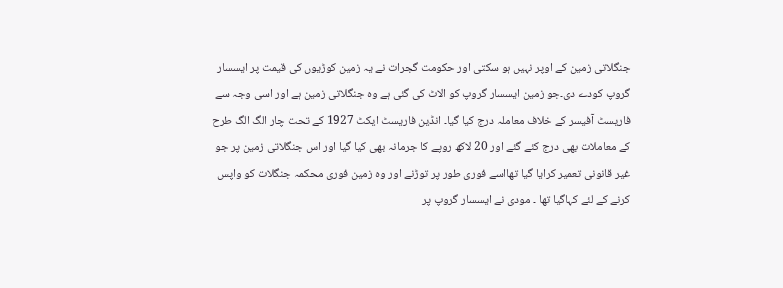جنگلاتی زمین کے اوپر نہیں ہو سکتی اور حکومت گجرات نے یہ زمین کوڑیوں کی قیمت پر ایسسار گروپ کودے دی۔جو زمین ایسسار گروپ کو الاٹ کی گئی ہے وہ جنگلاتی زمین ہے اور اسی وجہ سے فاریسٹ آفیسر کے خلاف معاملہ درج کیا گیا۔ انڈین فاریسٹ ایکٹ 1927 کے تحت چار الگ الگ طرح کے معاملات بھی درج کئے گئے اور 20 لاکھ روپے کا جرمانہ بھی کیا گیا اور اس جنگلاتی زمین پر جو غیر قانونی تعمیر کرایا گیا تھااسے فوری طور پر توڑنے اور وہ زمین فوری محکمہ جنگلات کو واپس کرنے کے لئے کہاگیا تھا ۔ مودی نے ایسسار گروپ پر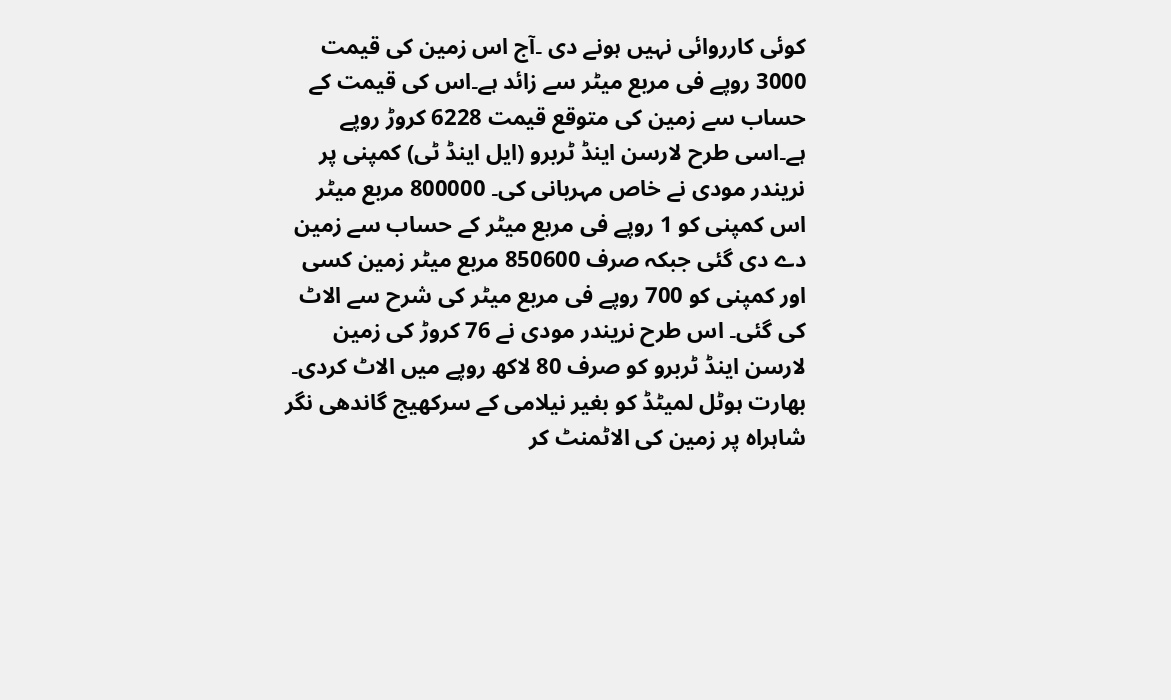کوئی کارروائی نہیں ہونے دی ۔آج اس زمین کی قیمت 3000 روپے فی مربع میٹر سے زائد ہے۔اس کی قیمت کے حساب سے زمین کی متوقع قیمت 6228 کروڑ روپے ہے۔اسی طرح لارسن اینڈ ٹربرو (ایل اینڈ ٹی) کمپنی پر نریندر مودی نے خاص مہربانی کی۔ 800000 مربع میٹر اس کمپنی کو 1 روپے فی مربع میٹر کے حساب سے زمین دے دی گئی جبکہ صرف 850600 مربع میٹر زمین کسی اور کمپنی کو 700 روپے فی مربع میٹر کی شرح سے الاٹ کی گئی۔ اس طرح نریندر مودی نے 76 کروڑ کی زمین لارسن اینڈ ٹربرو کو صرف 80 لاکھ روپے میں الاٹ کردی۔ بھارت ہوٹل لمیٹڈ کو بغیر نیلامی کے سرکھیج گاندھی نگر شاہراہ پر زمین کی الاٹمنٹ کر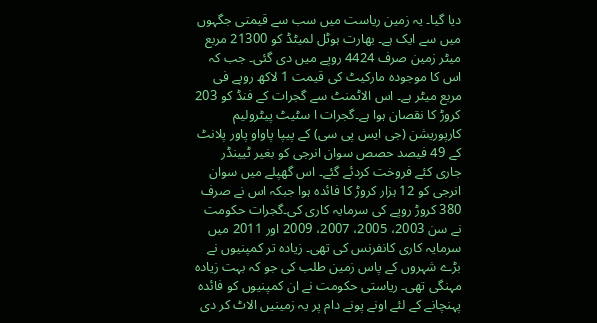دیا گیا۔ یہ زمین ریاست میں سب سے قیمتی جگہوں میں سے ایک ہے۔ بھارت ہوٹل لمیٹڈ کو 21300 مربع میٹر زمین صرف 4424 روپے میں دی گئی۔ جب کہ اس کا موجودہ مارکیٹ کی قیمت 1 لاکھ روپے فی مربع میٹر ہے۔ اس الاٹمنٹ سے گجرات کے فنڈ کو 203 کروڑ کا نقصان ہوا ہے۔گجرات ا سٹیٹ پیٹرولیم کارپوریشن (جی ایس پی سی) کے پیپا پاواو پاور پلانٹ کے 49 فیصد حصص سوان انرجی کو بغیر ٹیینڈر جاری کئے فروخت کردئے گئے۔ اس گھپلے میں سوان انرجی کو 12 ہزار کروڑ کا فائدہ ہوا جبکہ اس نے صرف 380 کروڑ روپے کی سرمایہ کاری کی۔گجرات حکومت نے سن 2003، 2005، 2007، 2009 اور 2011 میں سرمایہ کاری کانفرنس کی تھی۔ زیادہ تر کمپنیوں نے بڑے شہروں کے پاس زمین طلب کی جو کہ بہت زیادہ مہنگی تھی۔ ریاستی حکومت نے ان کمپنیوں کو فائدہ پہنچانے کے لئے اونے پونے دام پر یہ زمینیں الاٹ کر دی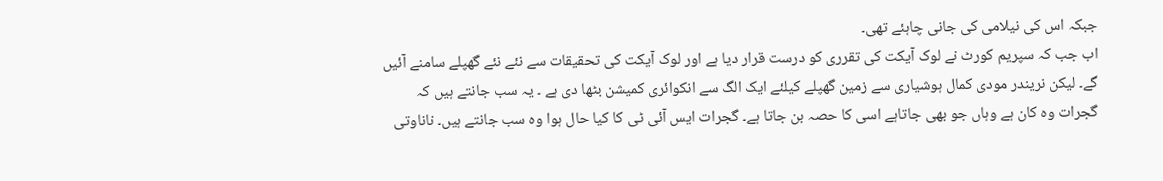جبکہ اس کی نیلامی کی جانی چاہئے تھی۔
اب جب کہ سپریم کورٹ نے لوک آیکت کی تقرری کو درست قرار دیا ہے اور لوک آیکت کی تحقیقات سے نئے نئے گھپلے سامنے آئیں گے۔ لیکن نریندر مودی کمال ہوشیاری سے زمین گھپلے کیلئے ایک الگ سے انکوائری کمیشن بٹھا دی ہے ۔ یہ سب جانتے ہیں کہ گجرات وہ کان ہے وہاں جو بھی جاتاہے اسی کا حصہ بن جاتا ہے۔ گجرات ایس آئی ٹی کا کیا حال ہوا وہ سب جانتے ہیں۔ ناناوتی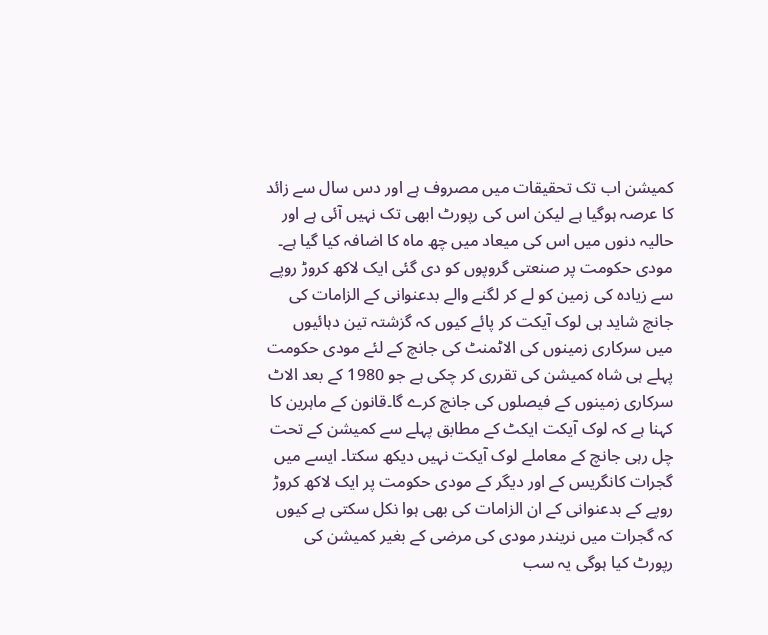کمیشن اب تک تحقیقات میں مصروف ہے اور دس سال سے زائد کا عرصہ ہوگیا ہے لیکن اس کی رپورٹ ابھی تک نہیں آئی ہے اور حالیہ دنوں میں اس کی میعاد میں چھ ماہ کا اضافہ کیا گیا ہے۔ مودی حکومت پر صنعتی گروپوں کو دی گئی ایک لاکھ کروڑ روپے سے زیادہ کی زمین کو لے کر لگنے والے بدعنوانی کے الزامات کی جانچ شاید ہی لوک آیکت کر پائے کیوں کہ گزشتہ تین دہائیوں میں سرکاری زمینوں کی الاٹمنٹ کی جانچ کے لئے مودی حکومت پہلے ہی شاہ کمیشن کی تقرری کر چکی ہے جو 1980 کے بعد الاٹ سرکاری زمینوں کے فیصلوں کی جانچ کرے گا۔قانون کے ماہرین کا کہنا ہے کہ لوک آیکت ایکٹ کے مطابق پہلے سے کمیشن کے تحت چل رہی جانچ کے معاملے لوک آیکت نہیں دیکھ سکتا۔ ایسے میں گجرات کانگریس کے اور دیگر کے مودی حکومت پر ایک لاکھ کروڑ روپے کے بدعنوانی کے ان الزامات کی بھی ہوا نکل سکتی ہے کیوں کہ گجرات میں نریندر مودی کی مرضی کے بغیر کمیشن کی رپورٹ کیا ہوگی یہ سب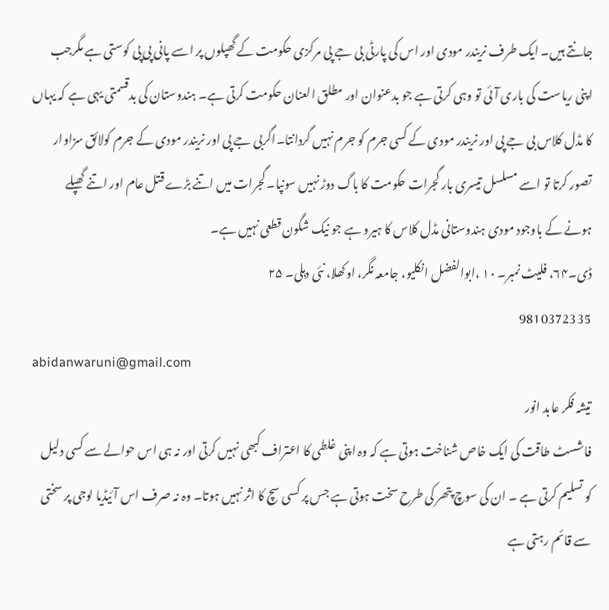جانتے ہیں۔ ایک طرف نریندر مودی اور اس کی پارٹی بی جے پی مرکزی حکومت کے گھپلوں پر اسے پانی پی پی کوستی ہے مگرجب اپنی ریاست کی باری آئی تو وہی کرتی ہے جو بدعنوان اور مطلق العنان حکومت کرتی ہے۔ ہندوستان کی بدقسمتی یہی ہے کہ یہاں کا مڈل کلاس بی جے پی اور نریندر مودی کے کسی جرم کو جرم نہیں گردانتا۔اگربی جے پی اور نریندر مودی کے جرم کولائق سزاوار تصور کرتا تو اسے مسلسل تیسری بار گجرات حکومت کا باگ دوڑ نہیں سونپا۔ گجرات میں اتنے بڑے قتل عام اور اتنے گھپلے ہونے کے باوجود مودی ہندوستانی مڈل کلاس کا ہیرو ہے جو نیک شگون قطعی نہیں ہے۔
ڈی۔۶۴، فلیٹ نمبر۔ ۱۰ ،ابوالفضل انکلیو، جامعہ نگر، اوکھلا، نئی دہلی۔ ۲۵
9810372335
abidanwaruni@gmail.com
تیشہ فکر عابد انور
فاشسٹ طاقت کی ایک خاص شناخت ہوتی ہے کہ وہ اپنی غلطی کا اعتراف کبھی نہیں کرتی اور نہ ہی اس حوالے سے کسی دلیل کو تسلیم کرتی ہے ۔ ان کی سوچ پتھر کی طرح سخت ہوتی ہے جس پر کسی سچ کا اثر نہیں ہوتا۔ وہ نہ صرف اس آئیڈیا لوجی پر سختی سے قائم رہتی ہے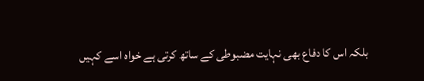بلکہ اس کا دفاع بھی نہایت مضبوطی کے ساتھ کرتی ہے خواہ اسے کہیں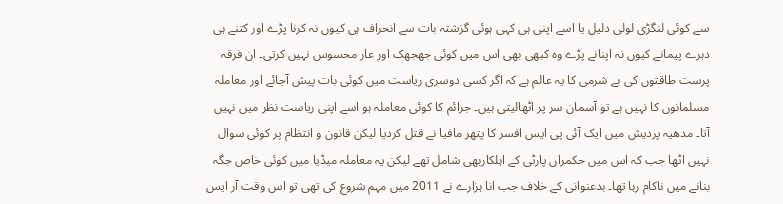سے کوئی لنگڑی لولی دلیل یا اسے اپنی ہی کہی ہوئی گزشتہ بات سے انحراف ہی کیوں نہ کرنا پڑے اور کتنے ہی دہرے پیمانے کیوں نہ اپنانے پڑے وہ کبھی بھی اس میں کوئی جھجھک اور عار محسوس نہیں کرتی۔ ان فرقہ پرست طاقتوں کی بے شرمی کا یہ عالم ہے کہ اگر کسی دوسری ریاست میں کوئی بات پیش آجائے اور معاملہ مسلمانوں کا نہیں ہے تو آسمان سر پر اٹھالیتی ہیں۔ جرائم کا کوئی معاملہ ہو اسے اپنی ریاست نظر میں نہیں آتا۔ مدھیہ پردیش میں ایک آئی پی ایس افسر کا پتھر مافیا نے قتل کردیا لیکن قانون و انتظام پر کوئی سوال نہیں اٹھا جب کہ اس میں حکمراں پارٹی کے اہلکاربھی شامل تھے لیکن یہ معاملہ میڈیا میں کوئی خاص جگہ بنانے میں ناکام رہا تھا۔ بدعنوانی کے خلاف جب انا ہزارے نے 2011 میں مہم شروع کی تھی تو اس وقت آر ایس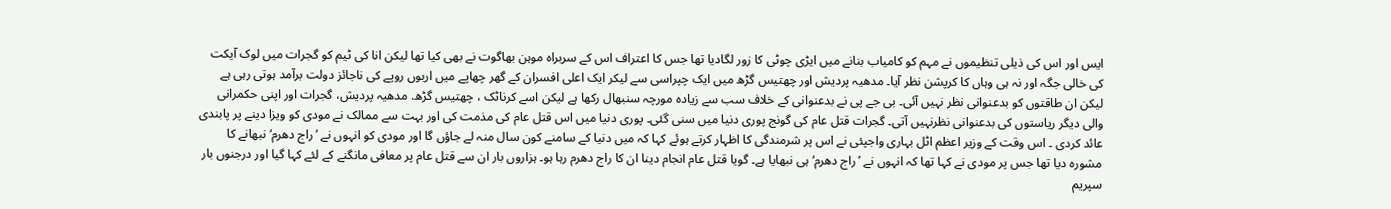ایس اور اس کی ذیلی تنظیموں نے مہم کو کامیاب بنانے میں ایڑی چوٹی کا زور لگادیا تھا جس کا اعتراف اس کے سربراہ موہن بھاگوت نے بھی کیا تھا لیکن انا کی ٹیم کو گجرات میں لوک آیکت کی خالی جگہ اور نہ ہی وہاں کا کرپشن نظر آیا۔ مدھیہ پردیش اور چھتیس گڑھ میں ایک چپراسی سے لیکر ایک اعلی افسران کے گھر چھاپے میں اربوں روپے کی ناجائز دولت برآمد ہوتی رہی ہے لیکن ان طاقتوں کو بدعنوانی نظر نہیں آئی۔ بی جے پی نے بدعنوانی کے خلاف سب سے زیادہ مورچہ سنبھال رکھا ہے لیکن اسے کرناٹک ، چھتیس گڑھ. مدھیہ پردیش، گجرات اور اپنی حکمرانی والی دیگر ریاستوں کی بدعنوانی نظرنہیں آتی۔ گجرات قتل عام کی گونج پوری دنیا میں سنی گئی۔ پوری دنیا میں اس قتل عام کی مذمت کی اور بہت سے ممالک نے مودی کو ویزا دینے پر پابندی عائد کردی ۔ اس وقت کے وزیر اعظم اٹل بہاری واجپئی نے اس پر شرمندگی کا اظہار کرتے ہوئے کہا کہ میں دنیا کے سامنے کون سال منہ لے جاؤں گا اور مودی کو انہوں نے ’راج دھرم‘ نبھانے کا مشورہ دیا تھا جس پر مودی نے کہا تھا کہ انہوں نے ’راج دھرم‘ ہی نبھایا ہے۔ گویا قتل عام انجام دینا ان کا راج دھرم رہا ہو۔ ہزاروں بار ان سے قتل عام پر معافی مانگنے کے لئے کہا گیا اور درجنوں بار سپریم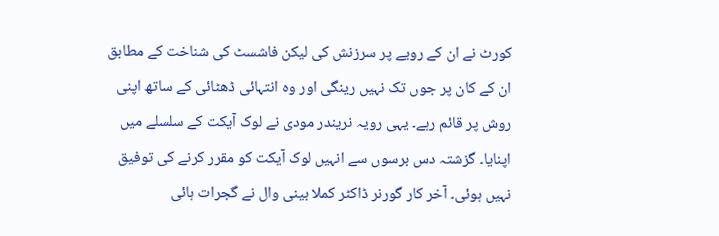کورٹ نے ان کے رویے پر سرزنش کی لیکن فاشسٹ کی شناخت کے مطابق ان کے کان پر جوں تک نہیں رینگی اور وہ انتہائی ڈھٹائی کے ساتھ اپنی روش پر قائم رہے۔ یہی رویہ نریندر مودی نے لوک آیکت کے سلسلے میں اپنایا۔ گزشتہ دس برسوں سے انہیں لوک آیکت کو مقرر کرنے کی توفیق نہیں ہوئی۔ آخر کار گورنر ڈاکٹر کملا بینی وال نے گجرات ہائی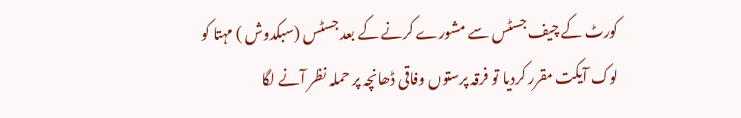کورٹ کے چیف جسٹس سے مشورے کرنے کے بعد جسٹس (سبکدوش ) مہتا کو لوک آیکت مقرر کردیا تو فرقہ پرستوں وفاقی ڈھانچہ پر حملہ نظر آنے لگا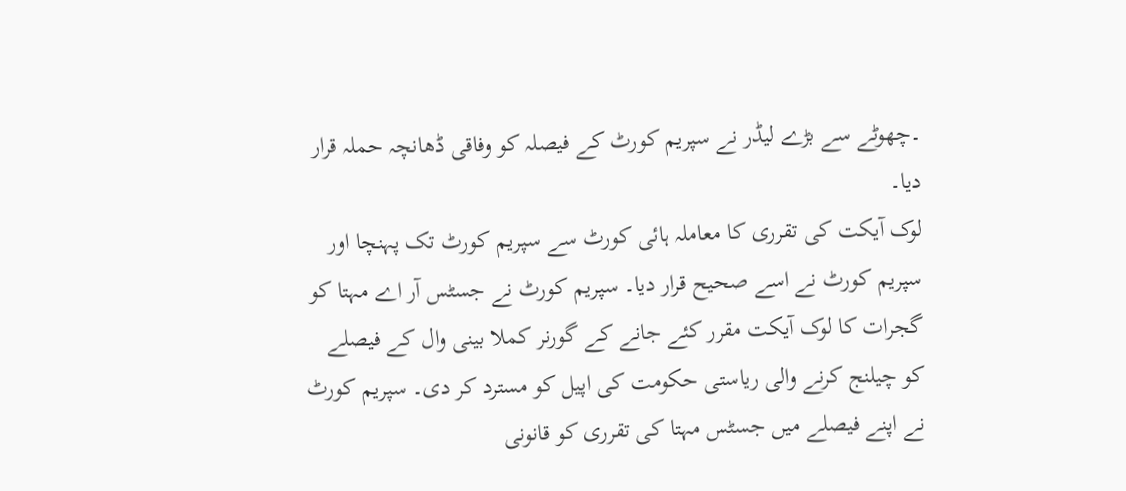۔چھوٹے سے بڑے لیڈر نے سپریم کورٹ کے فیصلہ کو وفاقی ڈھانچہ حملہ قرار دیا۔
لوک آیکت کی تقرری کا معاملہ ہائی کورٹ سے سپریم کورٹ تک پہنچا اور سپریم کورٹ نے اسے صحیح قرار دیا۔ سپریم کورٹ نے جسٹس آر اے مہتا کو گجرات کا لوک آیکت مقرر کئے جانے کے گورنر کملا بینی وال کے فیصلے کو چیلنج کرنے والی ریاستی حکومت کی اپیل کو مسترد کر دی۔ سپریم کورٹ نے اپنے فیصلے میں جسٹس مہتا کی تقرری کو قانونی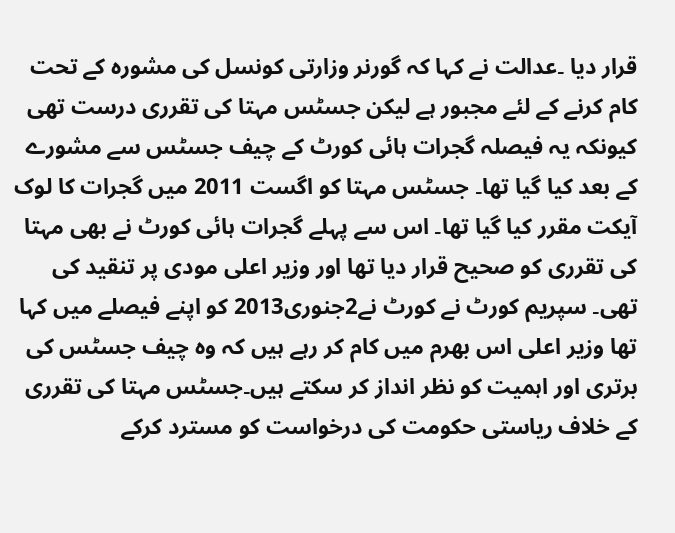قرار دیا ۔عدالت نے کہا کہ گورنر وزارتی کونسل کی مشورہ کے تحت کام کرنے کے لئے مجبور ہے لیکن جسٹس مہتا کی تقرری درست تھی کیونکہ یہ فیصلہ گجرات ہائی کورٹ کے چیف جسٹس سے مشورے کے بعد کیا گیا تھا۔ جسٹس مہتا کو اگست 2011 میں گجرات کا لوک آیکت مقرر کیا گیا تھا۔ اس سے پہلے گجرات ہائی کورٹ نے بھی مہتا کی تقرری کو صحیح قرار دیا تھا اور وزیر اعلی مودی پر تنقید کی تھی۔ سپریم کورٹ نے کورٹ نے2جنوری2013 کو اپنے فیصلے میں کہا تھا وزیر اعلی اس بھرم میں کام کر رہے ہیں کہ وہ چیف جسٹس کی برتری اور اہمیت کو نظر انداز کر سکتے ہیں۔جسٹس مہتا کی تقرری کے خلاف ریاستی حکومت کی درخواست کو مسترد کرکے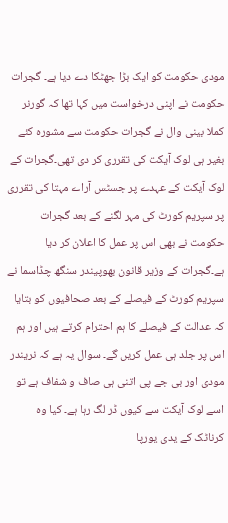مودی حکومت کو ایک بڑا جھٹکا دے دیا ہے۔ گجرات حکومت نے اپنی درخواست میں کہا تھا کہ گورنر کملا بینی وال نے گجرات حکومت سے مشورہ کئے بغیر ہی لوک آیکت کی تقرری کر دی تھی۔گجرات کے لوک آیکت کے عہدے پر جسٹس آراے مہتا کی تقرری پر سپریم کورٹ کی مہر لگنے کے بعد گجرات حکومت نے بھی اس پر عمل کا اعلان کر دیا ہے۔گجرات کے وزیر قانون بھوپیندر سنگھ چڈاسما نے سپریم کورٹ کے فیصلے کے بعد صحافیوں کو بتایا کہ عدالت کے فیصلے کا ہم احترام کرتے ہیں اور ہم اس پر جلد ہی عمل کریں گے۔ سوال یہ ہے کہ نریندر مودی اور بی جے پی اتنی ہی صاف و شفاف ہے تو اسے لوک آیکت سے کیوں ڈر لگ رہا ہے۔ کیا وہ کرناٹک کے یدی یورپا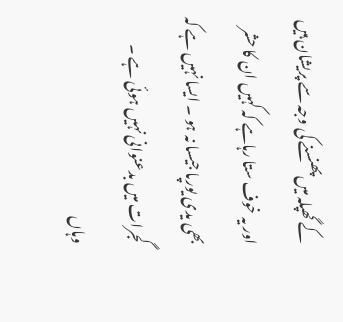کے گھپلہ میں پھنسنے کی وجہ سے پریشان ہیں اور یہ خوف ستا رہاہے کہ کہیں ان کا حشر بھی یدی یورپا جیسا نہ ہو ۔ ایسا نہیں ہے کہ گجرات میں بدعنوانی نہیں ہوئی ہے ۔ وہاں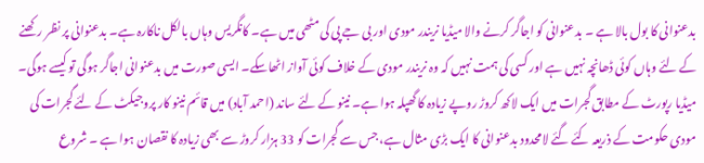بدعنوانی کا بول بالا ہے ۔ بدعنوانی کو اجاگر کرنے والا میڈیا نریندر مودی اور بی جے پی کی مٹھی میں ہے۔ کانگریس وہاں بالکل ناکارہ ہے۔ بدعنوانی پر نظر رکھنے کے لئے وہاں کوئی ڈھانچہ نہیں ہے اور کسی کی ہمت نہیں کہ وہ نریندر مودی کے خلاف کوئی آواز اٹھاسکے۔ ایسی صورت میں بدعنوانی اجاگر ہوگی تو کیسے ہوگی۔
میڈیا رپورٹ کے مطابق گجرات میں ایک لاکھ کروڑ روپے زیادہ کا گھپلہ ہوا ہے۔ نینو کے لئے ساند (احمد آباد) میں قائم نینو کار پروجیکٹ کے لئے گجرات کی مودی حکومت کے ذریعہ کئے گئے لامحدود بدعنوانی کا ایک بڑی مثال ہے، جس سے گجرات کو 33 ہزار کروڑ سے بھی زیادہ کا نقصان ہوا ہے ۔ شروع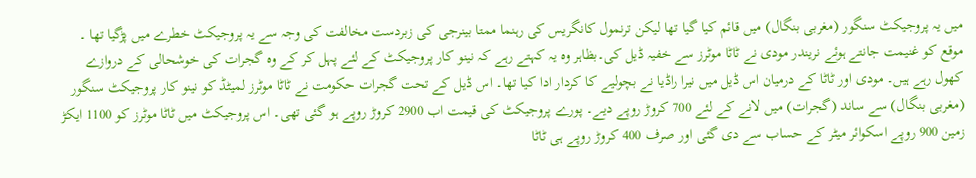میں یہ پروجیکٹ سنگور (مغربی بنگال) میں قائم کیا گیا تھا لیکن ترنمول کانگریس کی رہنما ممتا بینرجی کی زبردست مخالفت کی وجہ سے یہ پروجیکٹ خطرے میں پڑگیا تھا ۔ موقع کو غنیمت جانتے ہوئے نریندر مودی نے ٹاٹا موٹرز سے خفیہ ڈیل کی۔بظاہر وہ یہ کہتے رہے کہ نینو کار پروجیکٹ کے لئے پہل کر کے وہ گجرات کی خوشحالی کے دروازے کھول رہے ہیں۔ مودی اور ٹاٹا کے درمیان اس ڈیل میں نیرا راڈیا نے بچولیے کا کردار ادا کیا تھا۔ اس ڈیل کے تحت گجرات حکومت نے ٹاٹا موٹرز لمیٹڈ کو نینو کار پروجیکٹ سنگور (مغربی بنگال) سے ساند (گجرات) میں لانے کے لئے 700 کروڑ روپے دیے۔ پورے پروجیکٹ کی قیمت اب 2900 کروڑ روپے ہو گئی تھی۔ اس پروجیکٹ میں ٹاٹا موٹرز کو 1100 ایکڑ زمین 900 روپے اسکوائر میٹر کے حساب سے دی گئی اور صرف 400 کروڑ روپے ہی ٹاٹا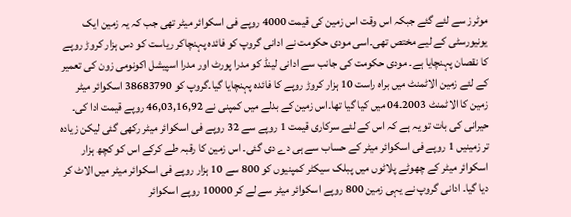موٹرز سے لئے گئے جبکہ اس وقت اس زمین کی قیمت 4000 روپے فی اسکوائر میٹر تھی جب کہ یہ زمین ایک یونیورسٹی کے لیے مختص تھی۔اسی مودی حکومت نے ادانی گروپ کو فائدہ پہنچاکر ریاست کو دس ہزار کروڑ روپے کا نقصان پہنچایا ہے۔ مودی حکومت کی جانب سے ادانی لینڈ کو مدرا پورٹ اور مدرا اسپیشل اکونومی زون کی تعمیر کے لئے زمین الاٹمنٹ میں براہ راست 10 ہزار کروڑ روپے کا فائدہ پہنچایا گیا۔گروپ کو 38683790 اسکوائر میٹر زمین کا الاٹمنٹ 2003۔04 میں کیا گیا تھا۔اس زمین کے بدلے میں کمپنی نے 46,03,16,92 روپے قیمت ادا کی۔ حیرانی کی بات تو یہ ہے کہ اس کے لئے سرکاری قیمت 1 روپے سے 32 روپے فی اسکوائر میٹر رکھی گئی لیکن زیادہ تر زمینیں 1 روپے فی اسکوائر میٹر کے حساب سے ہی دے دی گئی۔ اس زمین کا رقبہ طے کرکے اس کو کچھ ہزار اسکوائر میٹر کے چھوٹے پلاٹوں میں پبلک سیکٹر کمپنیوں کو 800 سے 10 ہزار روپے فی اسکوائر میٹر میں الاٹ کر دیا گیا۔ ادانی گروپ نے یہی زمین 800 روپے اسکوائر میٹر سے لے کر 10000 روپے اسکوائر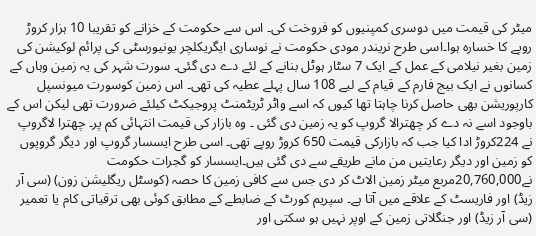میٹر کی قیمت میں دوسری کمپنیوں کو فروخت کی۔ اس سے حکومت کے خزانے کو تقریبا 10 ہزار کروڑ روپے کا خسارہ ہوا۔اسی طرح نریندر مودی حکومت نے نوساری ایگریکلچر یونیورسٹی کی پرائم لوکیشن کی زمین بغیر نیلامی کے عمل کے ایک 7 سٹار ہوٹل بنانے کے لئے دے دی گئی۔ سورت شہر کی یہ زمین وہاں کے کسانوں نے ایک بیج فارم کے قیام کے لیے 108 سال پہلے عطیہ کی تھی۔ اس زمین کوسورت میونسپل کارپوریشن بھی حاصل کرنا چاہتا تھا کیوں کہ اسے واٹر ٹریٹمنٹ پروجیکٹ کیلئے ضرورت تھی لیکن اس کے باوجود اسے نہ دے کر چھترالا گروپ کو یہ زمین دی گئی ۔ وہ بازار کی قیمت انتہائی کم پر۔ چھترا لاگروپ نے 224کروڑ ادا کیا جب کہ بازارکی قیمت 650 کروڑ روپے تھی۔ اسی طرح ایسسار گروپ اور دیگر گروپوں کو زمین اور دیگر رعایتیں من مانے طریقے سے دی گئی ہیں۔ایسسار کو گجرات حکومت نے20,760,000مربع میٹر زمین الاٹ کر دی جس سے کافی زمین کا حصہ (کوسٹل ریگلیشن زون) (سی آر زیڈ) اور فاریسٹ کے علاقے میں آتا ہے۔ سپریم کورٹ کے ضابطے کے مطابق کوئی بھی ترقیاتی کام یا تعمیر (سی آر زیڈ) اور جنگلاتی زمین کے اوپر نہیں ہو سکتی اور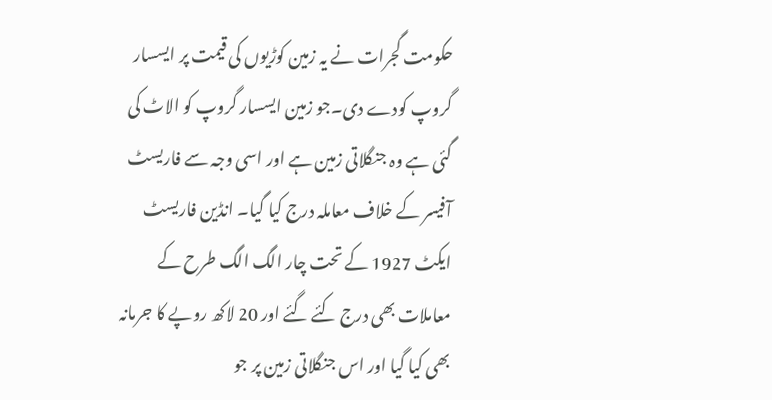حکومت گجرات نے یہ زمین کوڑیوں کی قیمت پر ایسسار گروپ کودے دی۔جو زمین ایسسار گروپ کو الاٹ کی گئی ہے وہ جنگلاتی زمین ہے اور اسی وجہ سے فاریسٹ آفیسر کے خلاف معاملہ درج کیا گیا۔ انڈین فاریسٹ ایکٹ 1927 کے تحت چار الگ الگ طرح کے معاملات بھی درج کئے گئے اور 20 لاکھ روپے کا جرمانہ بھی کیا گیا اور اس جنگلاتی زمین پر جو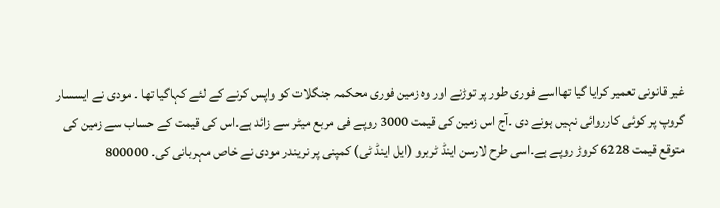غیر قانونی تعمیر کرایا گیا تھااسے فوری طور پر توڑنے اور وہ زمین فوری محکمہ جنگلات کو واپس کرنے کے لئے کہاگیا تھا ۔ مودی نے ایسسار گروپ پر کوئی کارروائی نہیں ہونے دی ۔آج اس زمین کی قیمت 3000 روپے فی مربع میٹر سے زائد ہے۔اس کی قیمت کے حساب سے زمین کی متوقع قیمت 6228 کروڑ روپے ہے۔اسی طرح لارسن اینڈ ٹربرو (ایل اینڈ ٹی) کمپنی پر نریندر مودی نے خاص مہربانی کی۔ 800000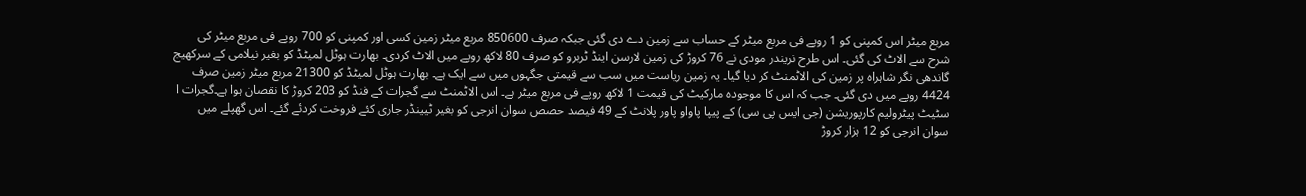مربع میٹر اس کمپنی کو 1 روپے فی مربع میٹر کے حساب سے زمین دے دی گئی جبکہ صرف 850600 مربع میٹر زمین کسی اور کمپنی کو 700 روپے فی مربع میٹر کی شرح سے الاٹ کی گئی۔ اس طرح نریندر مودی نے 76 کروڑ کی زمین لارسن اینڈ ٹربرو کو صرف 80 لاکھ روپے میں الاٹ کردی۔ بھارت ہوٹل لمیٹڈ کو بغیر نیلامی کے سرکھیج گاندھی نگر شاہراہ پر زمین کی الاٹمنٹ کر دیا گیا۔ یہ زمین ریاست میں سب سے قیمتی جگہوں میں سے ایک ہے۔ بھارت ہوٹل لمیٹڈ کو 21300 مربع میٹر زمین صرف 4424 روپے میں دی گئی۔ جب کہ اس کا موجودہ مارکیٹ کی قیمت 1 لاکھ روپے فی مربع میٹر ہے۔ اس الاٹمنٹ سے گجرات کے فنڈ کو 203 کروڑ کا نقصان ہوا ہے۔گجرات ا سٹیٹ پیٹرولیم کارپوریشن (جی ایس پی سی) کے پیپا پاواو پاور پلانٹ کے 49 فیصد حصص سوان انرجی کو بغیر ٹیینڈر جاری کئے فروخت کردئے گئے۔ اس گھپلے میں سوان انرجی کو 12 ہزار کروڑ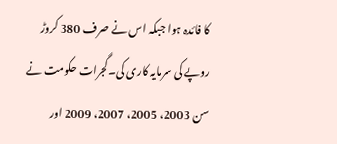کا فائدہ ہوا جبکہ اس نے صرف 380 کروڑ روپے کی سرمایہ کاری کی۔گجرات حکومت نے سن 2003، 2005، 2007، 2009 اور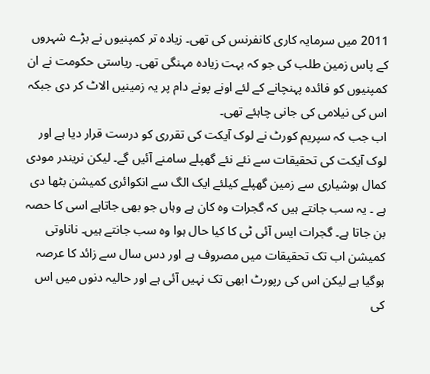2011 میں سرمایہ کاری کانفرنس کی تھی۔ زیادہ تر کمپنیوں نے بڑے شہروں کے پاس زمین طلب کی جو کہ بہت زیادہ مہنگی تھی۔ ریاستی حکومت نے ان کمپنیوں کو فائدہ پہنچانے کے لئے اونے پونے دام پر یہ زمینیں الاٹ کر دی جبکہ اس کی نیلامی کی جانی چاہئے تھی۔
اب جب کہ سپریم کورٹ نے لوک آیکت کی تقرری کو درست قرار دیا ہے اور لوک آیکت کی تحقیقات سے نئے نئے گھپلے سامنے آئیں گے۔ لیکن نریندر مودی کمال ہوشیاری سے زمین گھپلے کیلئے ایک الگ سے انکوائری کمیشن بٹھا دی ہے ۔ یہ سب جانتے ہیں کہ گجرات وہ کان ہے وہاں جو بھی جاتاہے اسی کا حصہ بن جاتا ہے۔ گجرات ایس آئی ٹی کا کیا حال ہوا وہ سب جانتے ہیں۔ ناناوتی کمیشن اب تک تحقیقات میں مصروف ہے اور دس سال سے زائد کا عرصہ ہوگیا ہے لیکن اس کی رپورٹ ابھی تک نہیں آئی ہے اور حالیہ دنوں میں اس کی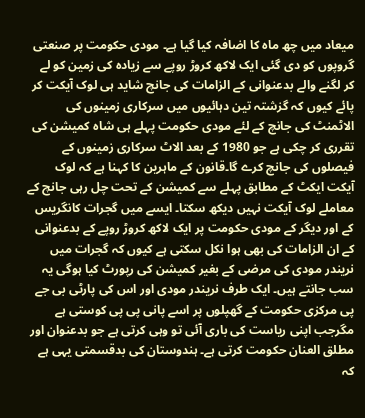میعاد میں چھ ماہ کا اضافہ کیا گیا ہے۔ مودی حکومت پر صنعتی گروپوں کو دی گئی ایک لاکھ کروڑ روپے سے زیادہ کی زمین کو لے کر لگنے والے بدعنوانی کے الزامات کی جانچ شاید ہی لوک آیکت کر پائے کیوں کہ گزشتہ تین دہائیوں میں سرکاری زمینوں کی الاٹمنٹ کی جانچ کے لئے مودی حکومت پہلے ہی شاہ کمیشن کی تقرری کر چکی ہے جو 1980 کے بعد الاٹ سرکاری زمینوں کے فیصلوں کی جانچ کرے گا۔قانون کے ماہرین کا کہنا ہے کہ لوک آیکت ایکٹ کے مطابق پہلے سے کمیشن کے تحت چل رہی جانچ کے معاملے لوک آیکت نہیں دیکھ سکتا۔ ایسے میں گجرات کانگریس کے اور دیگر کے مودی حکومت پر ایک لاکھ کروڑ روپے کے بدعنوانی کے ان الزامات کی بھی ہوا نکل سکتی ہے کیوں کہ گجرات میں نریندر مودی کی مرضی کے بغیر کمیشن کی رپورٹ کیا ہوگی یہ سب جانتے ہیں۔ ایک طرف نریندر مودی اور اس کی پارٹی بی جے پی مرکزی حکومت کے گھپلوں پر اسے پانی پی پی کوستی ہے مگرجب اپنی ریاست کی باری آئی تو وہی کرتی ہے جو بدعنوان اور مطلق العنان حکومت کرتی ہے۔ ہندوستان کی بدقسمتی یہی ہے کہ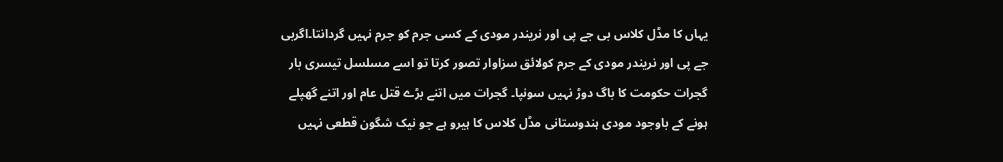یہاں کا مڈل کلاس بی جے پی اور نریندر مودی کے کسی جرم کو جرم نہیں گردانتا۔اگربی جے پی اور نریندر مودی کے جرم کولائق سزاوار تصور کرتا تو اسے مسلسل تیسری بار گجرات حکومت کا باگ دوڑ نہیں سونپا۔ گجرات میں اتنے بڑے قتل عام اور اتنے گھپلے ہونے کے باوجود مودی ہندوستانی مڈل کلاس کا ہیرو ہے جو نیک شگون قطعی نہیں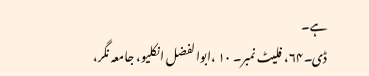ہے۔
ڈی۔۶۴، فلیٹ نمبر۔ ۱۰ ،ابوالفضل انکلیو، جامعہ نگر،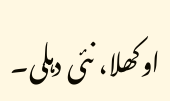اوکھلا، نئی دہلی۔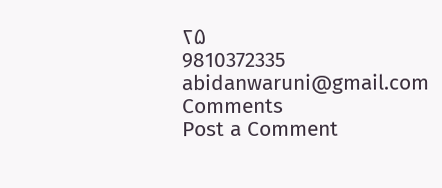۲۵
9810372335
abidanwaruni@gmail.com
Comments
Post a Comment